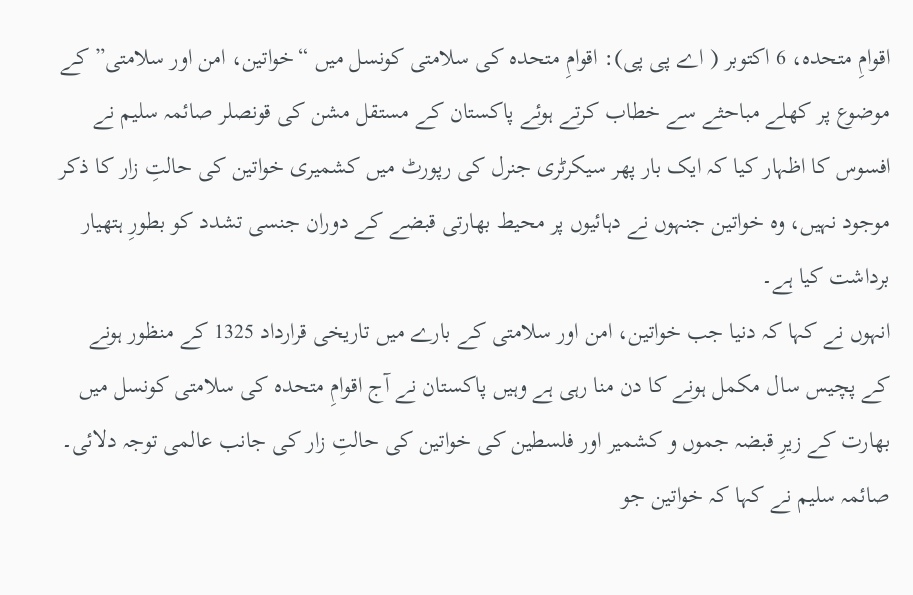اقوامِ متحدہ، 6 اکتوبر ( اے پی پی): اقوامِ متحدہ کی سلامتی کونسل میں “خواتین، امن اور سلامتی” کے موضوع پر کھلے مباحثے سے خطاب کرتے ہوئے پاکستان کے مستقل مشن کی قونصلر صائمہ سلیم نے افسوس کا اظہار کیا کہ ایک بار پھر سیکرٹری جنرل کی رپورٹ میں کشمیری خواتین کی حالتِ زار کا ذکر موجود نہیں، وہ خواتین جنہوں نے دہائیوں پر محیط بھارتی قبضے کے دوران جنسی تشدد کو بطورِ ہتھیار برداشت کیا ہے۔
انہوں نے کہا کہ دنیا جب خواتین، امن اور سلامتی کے بارے میں تاریخی قرارداد 1325 کے منظور ہونے کے پچیس سال مکمل ہونے کا دن منا رہی ہے وہیں پاکستان نے آج اقوامِ متحدہ کی سلامتی کونسل میں بھارت کے زیرِ قبضہ جموں و کشمیر اور فلسطین کی خواتین کی حالتِ زار کی جانب عالمی توجہ دلائی۔
صائمہ سلیم نے کہا کہ خواتین جو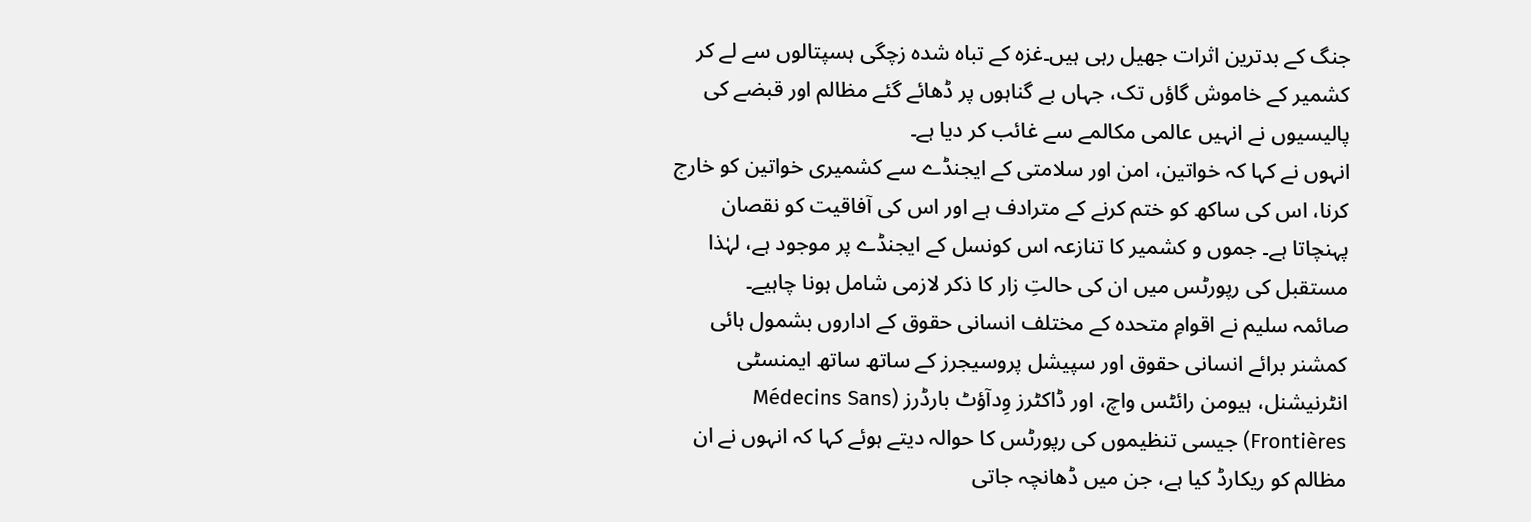جنگ کے بدترین اثرات جھیل رہی ہیں۔غزہ کے تباہ شدہ زچگی ہسپتالوں سے لے کر کشمیر کے خاموش گاؤں تک، جہاں بے گناہوں پر ڈھائے گئے مظالم اور قبضے کی پالیسیوں نے انہیں عالمی مکالمے سے غائب کر دیا ہے۔
انہوں نے کہا کہ خواتین، امن اور سلامتی کے ایجنڈے سے کشمیری خواتین کو خارج کرنا، اس کی ساکھ کو ختم کرنے کے مترادف ہے اور اس کی آفاقیت کو نقصان پہنچاتا ہے۔ جموں و کشمیر کا تنازعہ اس کونسل کے ایجنڈے پر موجود ہے، لہٰذا مستقبل کی رپورٹس میں ان کی حالتِ زار کا ذکر لازمی شامل ہونا چاہیے۔
صائمہ سلیم نے اقوامِ متحدہ کے مختلف انسانی حقوق کے اداروں بشمول ہائی کمشنر برائے انسانی حقوق اور سپیشل پروسیجرز کے ساتھ ساتھ ایمنسٹی انٹرنیشنل، ہیومن رائٹس واچ، اور ڈاکٹرز وِدآؤٹ بارڈرز (Médecins Sans Frontières) جیسی تنظیموں کی رپورٹس کا حوالہ دیتے ہوئے کہا کہ انہوں نے ان مظالم کو ریکارڈ کیا ہے، جن میں ڈھانچہ جاتی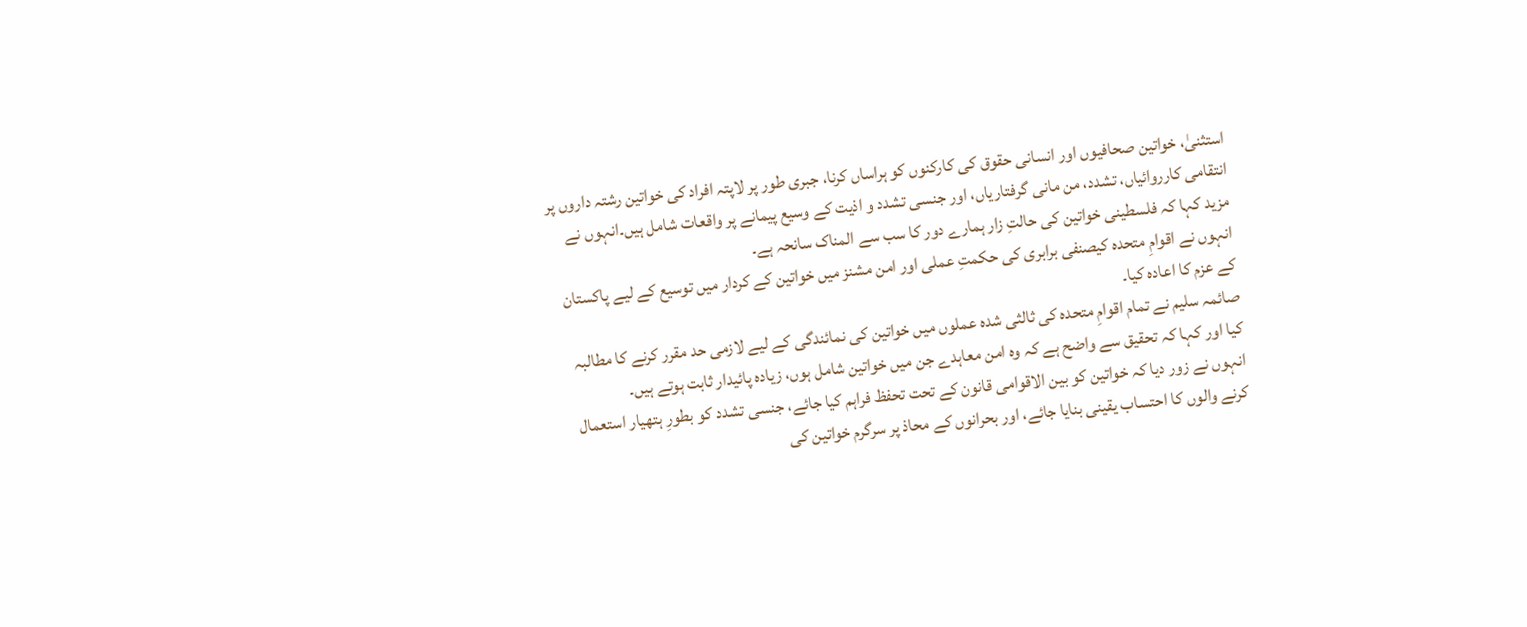استثنیٰ، خواتین صحافیوں اور انسانی حقوق کی کارکنوں کو ہراساں کرنا، جبری طور پر لاپتہ افراد کی خواتین رشتہ داروں پر انتقامی کارروائیاں، تشدد، من مانی گرفتاریاں، اور جنسی تشدد و اذیت کے وسیع پیمانے پر واقعات شامل ہیں۔انہوں نے مزید کہا کہ فلسطینی خواتین کی حالتِ زار ہمارے دور کا سب سے المناک سانحہ ہے۔
انہوں نے اقوامِ متحدہ کیصنفی برابری کی حکمتِ عملی اور امن مشنز میں خواتین کے کردار میں توسیع کے لیے پاکستان کے عزم کا اعادہ کیا۔
صائمہ سلیم نے تمام اقوامِ متحدہ کی ثالثی شدہ عملوں میں خواتین کی نمائندگی کے لیے لازمی حد مقرر کرنے کا مطالبہ کیا اور کہا کہ تحقیق سے واضح ہے کہ وہ امن معاہدے جن میں خواتین شامل ہوں، زیادہ پائیدار ثابت ہوتے ہیں۔
انہوں نے زور دیا کہ خواتین کو بین الاقوامی قانون کے تحت تحفظ فراہم کیا جائے، جنسی تشدد کو بطورِ ہتھیار استعمال کرنے والوں کا احتساب یقینی بنایا جائے، اور بحرانوں کے محاذ پر سرگرم خواتین کی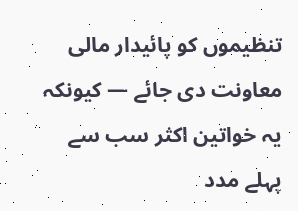تنظیموں کو پائیدار مالی معاونت دی جائے — کیونکہ یہ خواتین اکثر سب سے پہلے مدد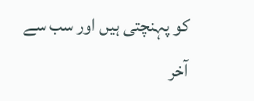کو پہنچتی ہیں اور سب سے آخر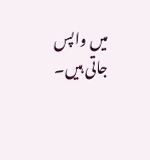میں واپس جاتی ہیں۔